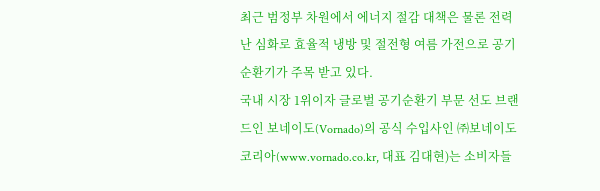최근 범정부 차원에서 에너지 절감 대책은 물론 전력난 심화로 효율적 냉방 및 절전형 여름 가전으로 공기순환기가 주목 받고 있다.
국내 시장 1위이자 글로벌 공기순환기 부문 선도 브랜드인 보네이도(Vornado)의 공식 수입사인 ㈜보네이도코리아(www.vornado.co.kr, 대표 김대현)는 소비자들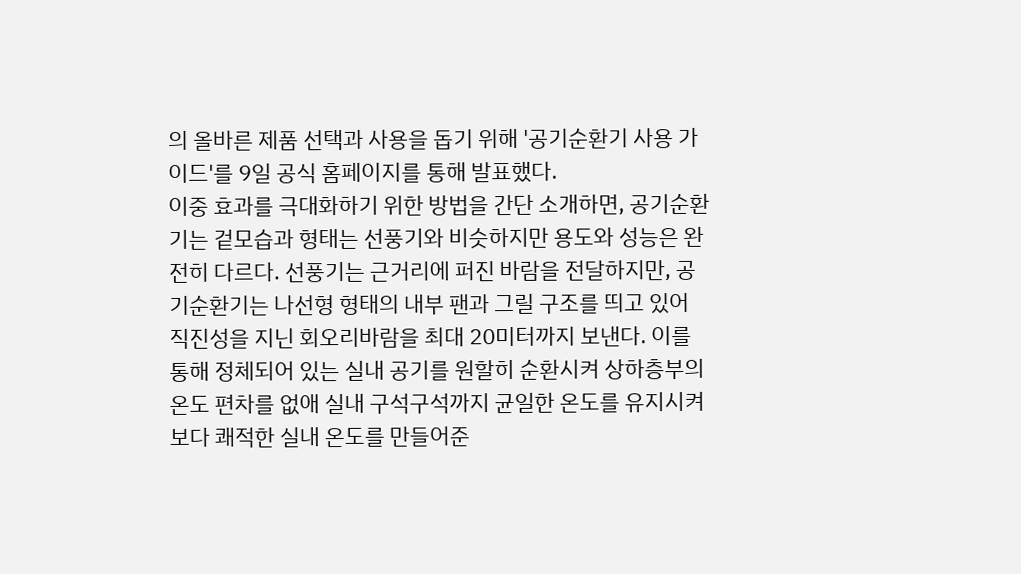의 올바른 제품 선택과 사용을 돕기 위해 '공기순환기 사용 가이드'를 9일 공식 홈페이지를 통해 발표했다.
이중 효과를 극대화하기 위한 방법을 간단 소개하면, 공기순환기는 겉모습과 형태는 선풍기와 비슷하지만 용도와 성능은 완전히 다르다. 선풍기는 근거리에 퍼진 바람을 전달하지만, 공기순환기는 나선형 형태의 내부 팬과 그릴 구조를 띄고 있어 직진성을 지닌 회오리바람을 최대 20미터까지 보낸다. 이를 통해 정체되어 있는 실내 공기를 원할히 순환시켜 상하층부의 온도 편차를 없애 실내 구석구석까지 균일한 온도를 유지시켜 보다 쾌적한 실내 온도를 만들어준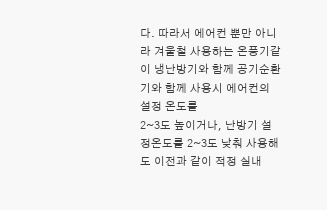다. 따라서 에어컨 뿐만 아니라 겨울철 사용하는 온풍기같이 냉난방기와 함께 공기순환기와 함께 사용시 에어컨의 설정 온도를
2~3도 높이거나, 난방기 설정온도를 2~3도 낮춰 사용해도 이전과 같이 적정 실내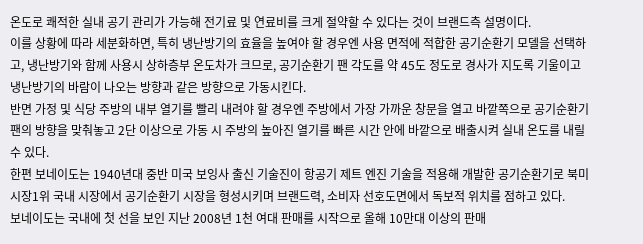온도로 쾌적한 실내 공기 관리가 가능해 전기료 및 연료비를 크게 절약할 수 있다는 것이 브랜드측 설명이다.
이를 상황에 따라 세분화하면, 특히 냉난방기의 효율을 높여야 할 경우엔 사용 면적에 적합한 공기순환기 모델을 선택하고, 냉난방기와 함께 사용시 상하층부 온도차가 크므로, 공기순환기 팬 각도를 약 45도 정도로 경사가 지도록 기울이고 냉난방기의 바람이 나오는 방향과 같은 방향으로 가동시킨다.
반면 가정 및 식당 주방의 내부 열기를 빨리 내려야 할 경우엔 주방에서 가장 가까운 창문을 열고 바깥쪽으로 공기순환기 팬의 방향을 맞춰놓고 2단 이상으로 가동 시 주방의 높아진 열기를 빠른 시간 안에 바깥으로 배출시켜 실내 온도를 내릴 수 있다.
한편 보네이도는 1940년대 중반 미국 보잉사 출신 기술진이 항공기 제트 엔진 기술을 적용해 개발한 공기순환기로 북미 시장1위 국내 시장에서 공기순환기 시장을 형성시키며 브랜드력, 소비자 선호도면에서 독보적 위치를 점하고 있다.
보네이도는 국내에 첫 선을 보인 지난 2008년 1천 여대 판매를 시작으로 올해 10만대 이상의 판매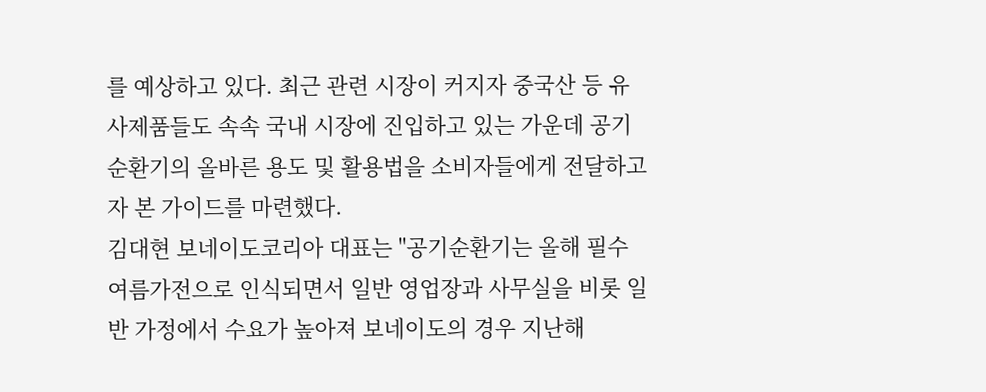를 예상하고 있다. 최근 관련 시장이 커지자 중국산 등 유사제품들도 속속 국내 시장에 진입하고 있는 가운데 공기순환기의 올바른 용도 및 활용법을 소비자들에게 전달하고자 본 가이드를 마련했다.
김대현 보네이도코리아 대표는 "공기순환기는 올해 필수 여름가전으로 인식되면서 일반 영업장과 사무실을 비롯 일반 가정에서 수요가 높아져 보네이도의 경우 지난해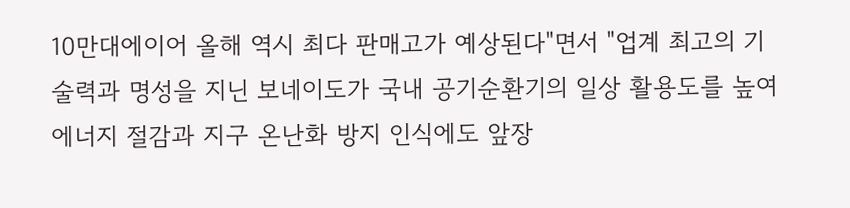10만대에이어 올해 역시 최다 판매고가 예상된다"면서 "업계 최고의 기술력과 명성을 지닌 보네이도가 국내 공기순환기의 일상 활용도를 높여 에너지 절감과 지구 온난화 방지 인식에도 앞장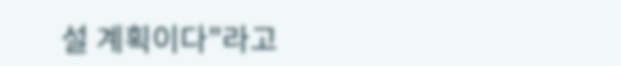설 계획이다"라고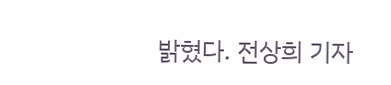밝혔다. 전상희 기자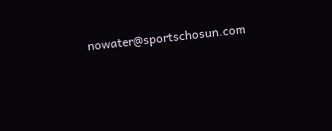nowater@sportschosun.com